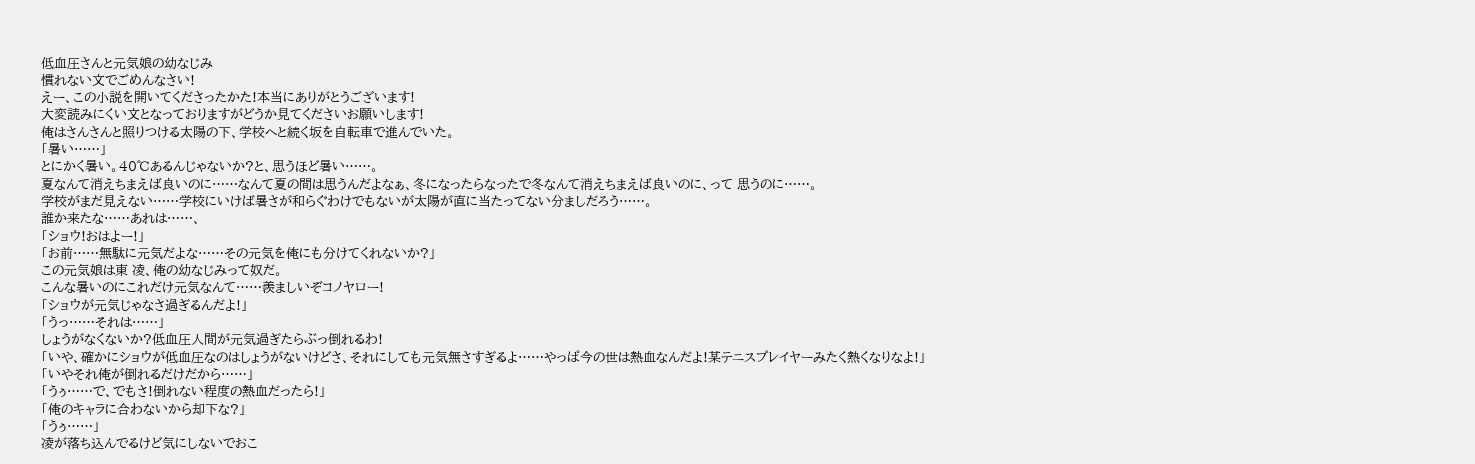低血圧さんと元気娘の幼なじみ
慣れない文でごめんなさい!
えー、この小説を開いてくださったかた!本当にありがとうございます!
大変読みにくい文となっておりますがどうか見てくださいお願いします!
俺はさんさんと照りつける太陽の下、学校へと続く坂を自転車で進んでいた。
「暑い……」
とにかく暑い。40℃あるんじゃないか?と、思うほど暑い……。
夏なんて消えちまえば良いのに……なんて夏の間は思うんだよなぁ、冬になったらなったで冬なんて消えちまえば良いのに、って 思うのに……。
学校がまだ見えない……学校にいけば暑さが和らぐわけでもないが太陽が直に当たってない分ましだろう……。
誰か来たな……あれは……、
「ショウ!おはよー!」
「お前……無駄に元気だよな……その元気を俺にも分けてくれないか?」
この元気娘は東 凌、俺の幼なじみって奴だ。
こんな暑いのにこれだけ元気なんて……羨ましいぞコノヤロー!
「ショウが元気じゃなさ過ぎるんだよ!」
「うっ……それは……」
しょうがなくないか?低血圧人間が元気過ぎたらぶっ倒れるわ!
「いや、確かにショウが低血圧なのはしょうがないけどさ、それにしても元気無さすぎるよ……やっぱ今の世は熱血なんだよ!某テニスプレイヤーみたく熱くなりなよ!」
「いやそれ俺が倒れるだけだから……」
「うぅ……で、でもさ!倒れない程度の熱血だったら!」
「俺のキャラに合わないから却下な?」
「うぅ……」
凌が落ち込んでるけど気にしないでおこ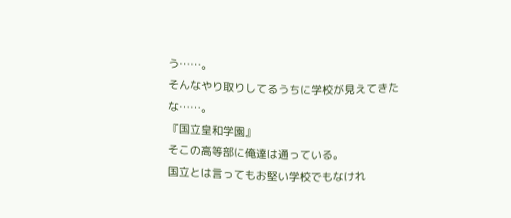う……。
そんなやり取りしてるうちに学校が見えてきたな……。
『国立皇和学園』
そこの高等部に俺達は通っている。
国立とは言ってもお堅い学校でもなけれ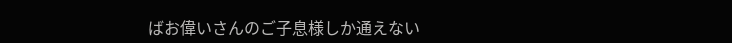ばお偉いさんのご子息様しか通えない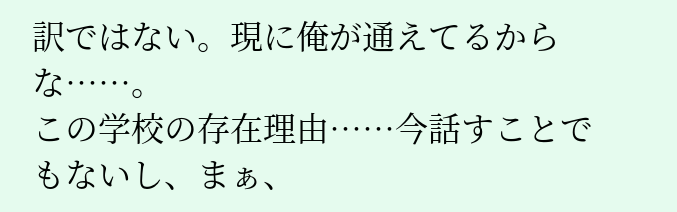訳ではない。現に俺が通えてるからな……。
この学校の存在理由……今話すことでもないし、まぁ、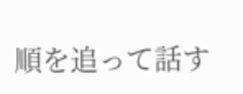順を追って話す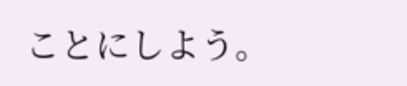ことにしよう。